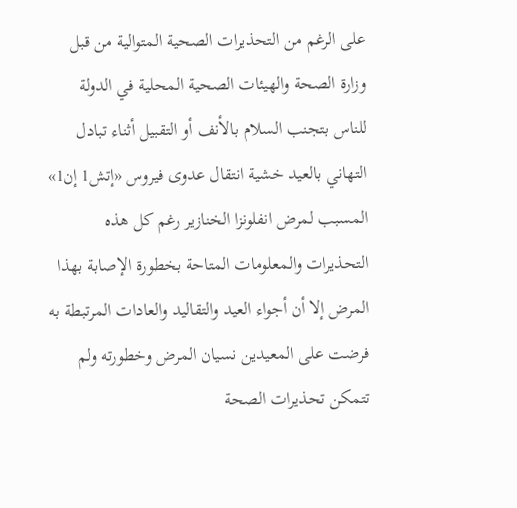على الرغم من التحذيرات الصحية المتوالية من قبل وزارة الصحة والهيئات الصحية المحلية في الدولة للناس بتجنب السلام بالأنف أو التقبيل أثناء تبادل التهاني بالعيد خشية انتقال عدوى فيروس «إتش1 إن1» المسبب لمرض انفلونزا الخنازير رغم كل هذه التحذيرات والمعلومات المتاحة بخطورة الإصابة بهذا المرض إلا أن أجواء العيد والتقاليد والعادات المرتبطة به فرضت على المعيدين نسيان المرض وخطورته ولم تتمكن تحذيرات الصحة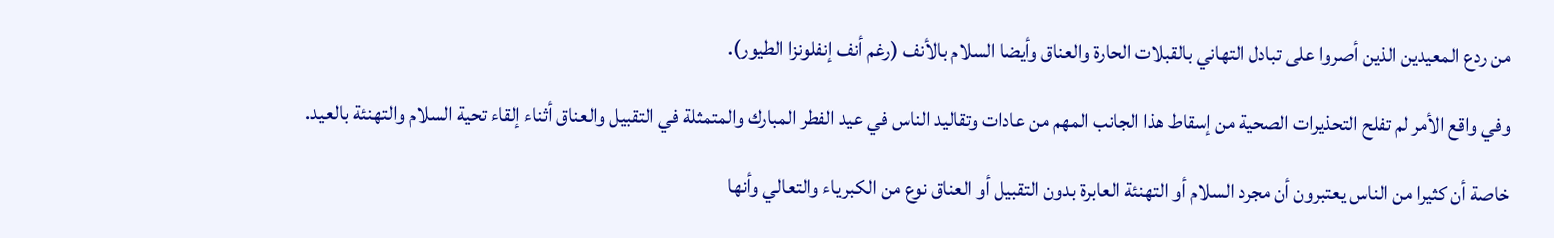من ردع المعيدين الذين أصروا على تبادل التهاني بالقبلات الحارة والعناق وأيضا السلام بالأنف (رغم أنف إنفلونزا الطيور).

وفي واقع الأمر لم تفلح التحذيرات الصحية من إسقاط هذا الجانب المهم من عادات وتقاليد الناس في عيد الفطر المبارك والمتمثلة في التقبيل والعناق أثناء إلقاء تحية السلام والتهنئة بالعيد.

خاصة أن كثيرا من الناس يعتبرون أن مجرد السلام أو التهنئة العابرة بدون التقبيل أو العناق نوع من الكبرياء والتعالي وأنها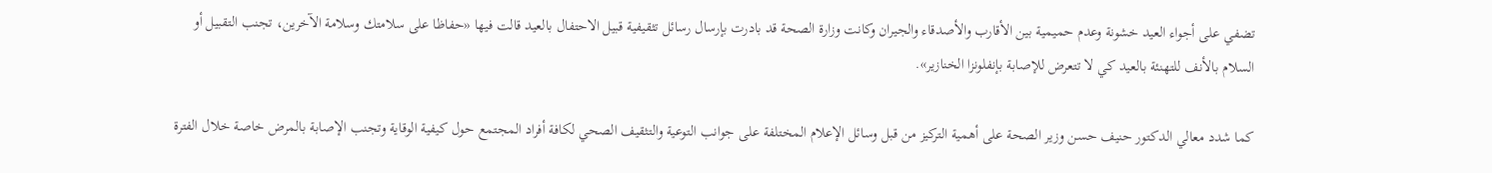تضفي على أجواء العيد خشونة وعدم حميمية بين الأقارب والأصدقاء والجيران وكانت وزارة الصحة قد بادرت بإرسال رسائل تثقيفية قبيل الاحتفال بالعيد قالت فيها «حفاظا على سلامتك وسلامة الآخرين، تجنب التقبيل أو السلام بالأنف للتهنئة بالعيد كي لا تتعرض للإصابة بإنفلونزا الخنازير».

كما شدد معالي الدكتور حنيف حسن وزير الصحة على أهمية التركيز من قبل وسائل الإعلام المختلفة على جوانب التوعية والتثقيف الصحي لكافة أفراد المجتمع حول كيفية الوقاية وتجنب الإصابة بالمرض خاصة خلال الفترة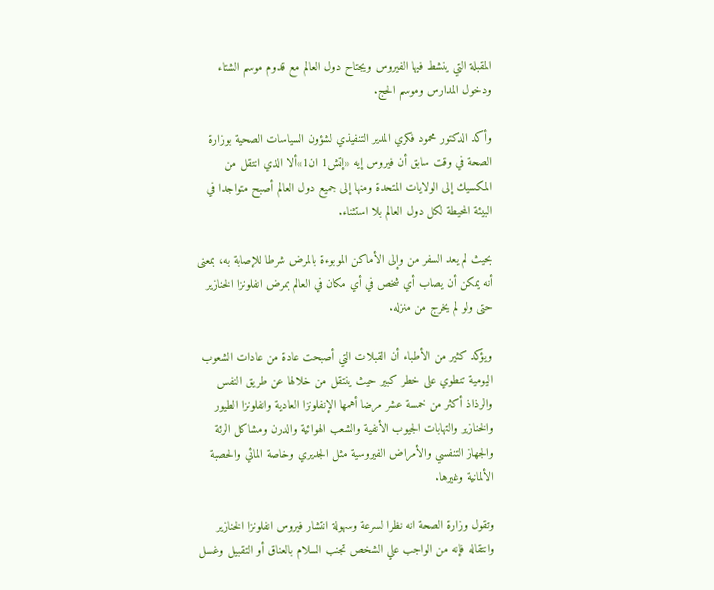المقبلة التي ينشط فيها الفيروس ويجتاح دول العالم مع قدوم موسم الشتاء ودخول المدارس وموسم الحج.

وأكد الدكتور محمود فكري المدير التنفيذي لشؤون السياسات الصحية بوزارة الصحة في وقت سابق أن فيروس إيه «إتش1 ان1»ألا الذي انتقل من المكسيك إلى الولايات المتحدة ومنها إلى جميع دول العالم أصبح متواجدا في البيئة المحيطة لكل دول العالم بلا استثناء.

بحيث لم يعد السفر من وإلى الأماكن الموبوءة بالمرض شرطا للإصابة به، بمعنى أنه يمكن أن يصاب أي شخص في أي مكان في العالم بمرض انفلونزا الخنازير حتى ولو لم يخرج من منزله.

ويؤكد كثير من الأطباء أن القبلات التي أصبحت عادة من عادات الشعوب اليومية تنطوي على خطر كبير حيث ينتقل من خلالها عن طريق النفس والرذاذ أكثر من خمسة عشر مرضا أهمها الإنفلونزا العادية وانفلونزا الطيور والخنازير والتهابات الجيوب الأنفية والشعب الهوائية والدرن ومشاكل الرئة والجهاز التنفسي والأمراض الفيروسية مثل الجديري وخاصة المائي والحصبة الألمانية وغيرها.

وتقول وزارة الصحة انه نظرا لسرعة وسهولة انتشار فيروس انفلونزا الخنازير وانتقاله فإنه من الواجب علي الشخص تجنب السلام بالعناق أو التقبيل وغسل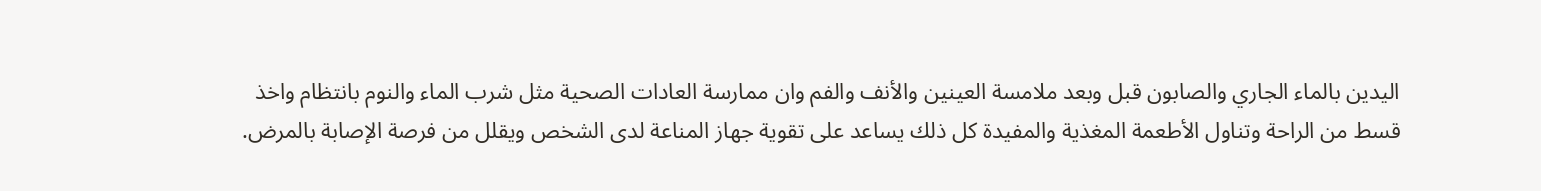اليدين بالماء الجاري والصابون قبل وبعد ملامسة العينين والأنف والفم وان ممارسة العادات الصحية مثل شرب الماء والنوم بانتظام واخذ قسط من الراحة وتناول الأطعمة المغذية والمفيدة كل ذلك يساعد على تقوية جهاز المناعة لدى الشخص ويقلل من فرصة الإصابة بالمرض.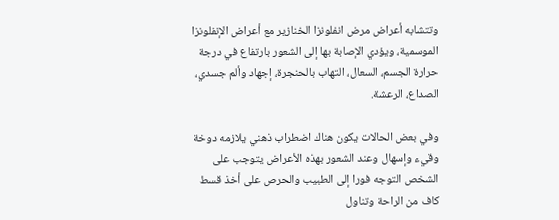وتتشابه أعراض مرض انفلونزا الخنازير مع أعراض الإنفلونزا الموسمية، ويؤدي الإصابة بها إلى الشعور بارتفاع في درجة حرارة الجسم، السعال، التهاب بالحنجرة، إجهاد وألم جسدي، الصداع، الرعشة.

وفي بعض الحالات يكون هناك اضطراب ذهني يلازمه دوخة وقيء وإسهال وعند الشعور بهذه الأعراض يتوجب على الشخص التوجه فورا إلى الطبيب والحرص على أخذ قسط كاف من الراحة وتناول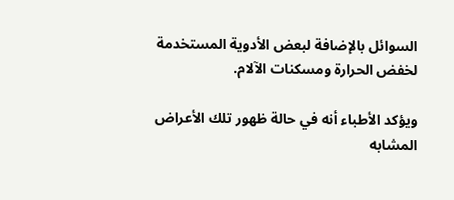السوائل بالإضافة لبعض الأدوية المستخدمة لخفض الحرارة ومسكنات الآلام.

ويؤكد الأطباء أنه في حالة ظهور تلك الأعراض المشابه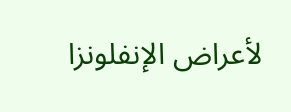لأعراض الإنفلونزا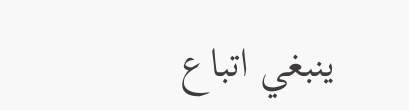ينبغي اتباع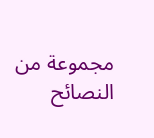مجموعة من النصائح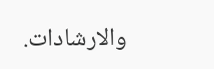والارشادات.